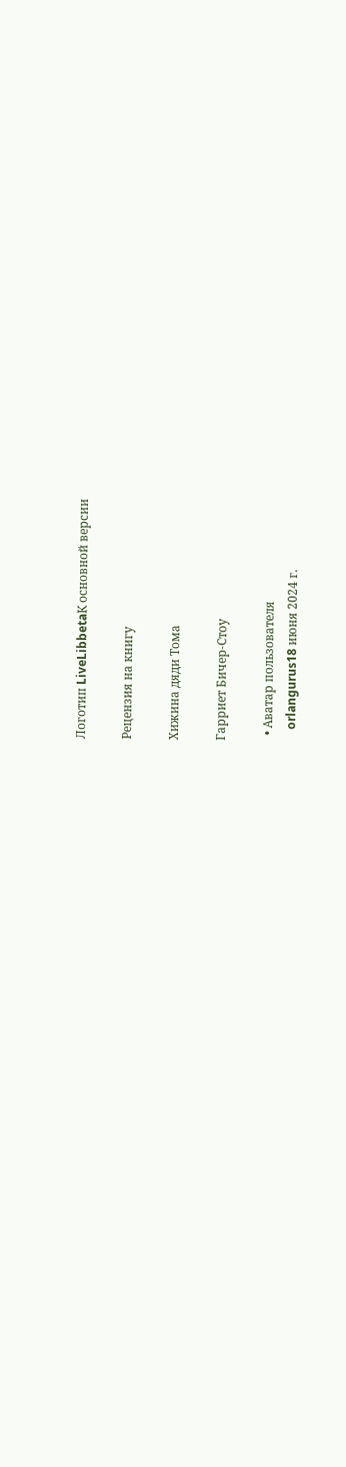Логотип LiveLibbetaК основной версии

Рецензия на книгу

Хижина дяди Тома

Гарриет Бичер-Стоу

  • Аватар пользователя
    orlangurus18 июня 2024 г.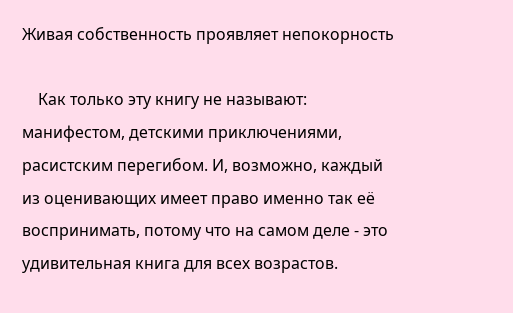Живая собственность проявляет непокорность

    Как только эту книгу не называют: манифестом, детскими приключениями, расистским перегибом. И, возможно, каждый из оценивающих имеет право именно так её воспринимать, потому что на самом деле - это удивительная книга для всех возрастов.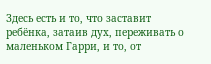Здесь есть и то, что заставит ребёнка, затаив дух, переживать о маленьком Гарри, и то, от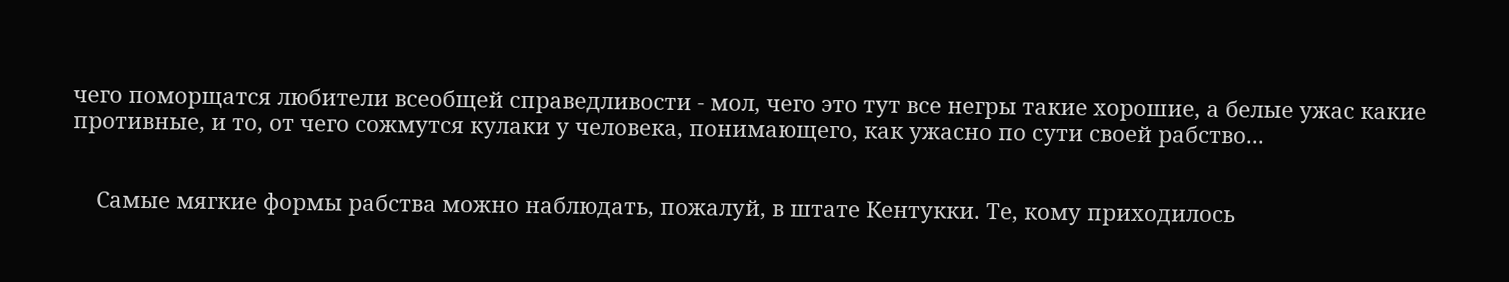чего поморщатся любители всеобщей справедливости - мол, чего это тут все негры такие хорошие, а белые ужас какие противные, и то, от чего сожмутся кулаки у человека, понимающего, как ужасно по сути своей рабство...


    Самые мягкие формы рабства можно наблюдать, пожалуй, в штате Кентукки. Те, кому приходилось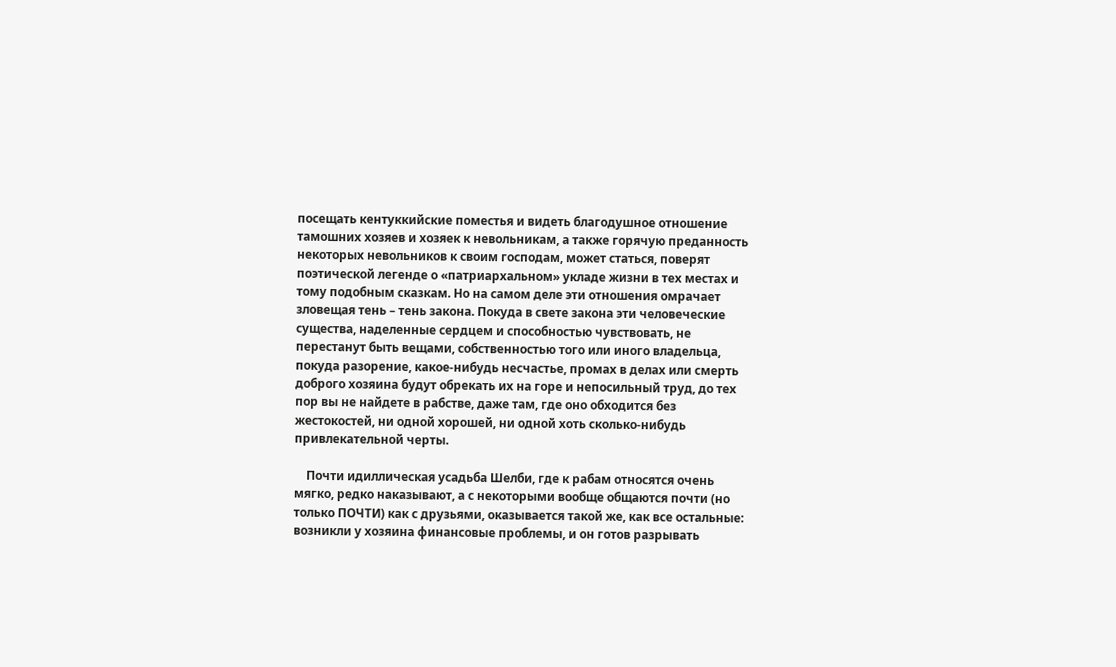посещать кентуккийские поместья и видеть благодушное отношение тамошних хозяев и хозяек к невольникам, а также горячую преданность некоторых невольников к своим господам, может статься, поверят поэтической легенде о «патриархальном» укладе жизни в тех местах и тому подобным сказкам. Но на самом деле эти отношения омрачает зловещая тень – тень закона. Покуда в свете закона эти человеческие существа, наделенные сердцем и способностью чувствовать, не перестанут быть вещами, собственностью того или иного владельца, покуда разорение, какое-нибудь несчастье, промах в делах или смерть доброго хозяина будут обрекать их на горе и непосильный труд, до тех пор вы не найдете в рабстве, даже там, где оно обходится без жестокостей, ни одной хорошей, ни одной хоть сколько-нибудь привлекательной черты.

    Почти идиллическая усадьба Шелби, где к рабам относятся очень мягко, редко наказывают, а с некоторыми вообще общаются почти (но только ПОЧТИ) как с друзьями, оказывается такой же, как все остальные: возникли у хозяина финансовые проблемы, и он готов разрывать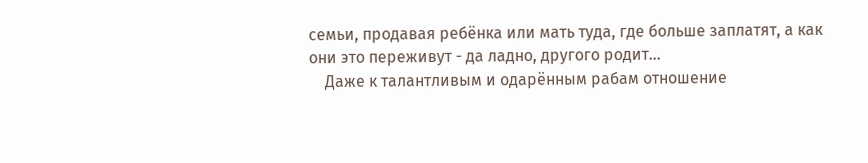семьи, продавая ребёнка или мать туда, где больше заплатят, а как они это переживут - да ладно, другого родит...
    Даже к талантливым и одарённым рабам отношение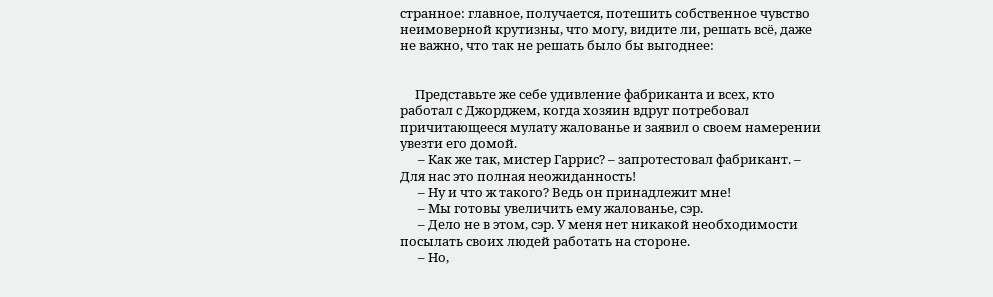странное: главное, получается, потешить собственное чувство неимоверной крутизны, что могу, видите ли, решать всё, даже не важно, что так не решать было бы выгоднее:


     Представьте же себе удивление фабриканта и всех, кто работал с Джорджем, когда хозяин вдруг потребовал причитающееся мулату жалованье и заявил о своем намерении увезти его домой.
      – Как же так, мистер Гаррис? – запротестовал фабрикант. – Для нас это полная неожиданность!
      – Ну и что ж такого? Ведь он принадлежит мне!
      – Мы готовы увеличить ему жалованье, сэр.
      – Дело не в этом, сэр. У меня нет никакой необходимости посылать своих людей работать на стороне.
      – Но,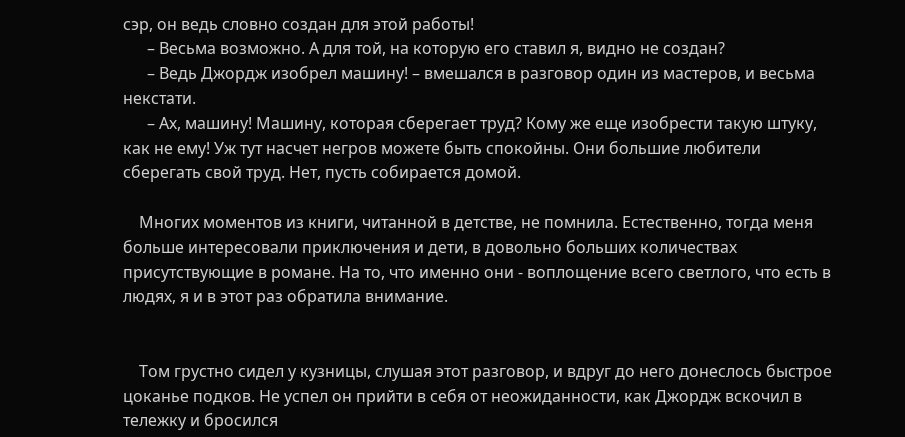сэр, он ведь словно создан для этой работы!
      – Весьма возможно. А для той, на которую его ставил я, видно не создан?
      – Ведь Джордж изобрел машину! – вмешался в разговор один из мастеров, и весьма некстати.
      – Ах, машину! Машину, которая сберегает труд? Кому же еще изобрести такую штуку, как не ему! Уж тут насчет негров можете быть спокойны. Они большие любители сберегать свой труд. Нет, пусть собирается домой.

    Многих моментов из книги, читанной в детстве, не помнила. Естественно, тогда меня больше интересовали приключения и дети, в довольно больших количествах присутствующие в романе. На то, что именно они - воплощение всего светлого, что есть в людях, я и в этот раз обратила внимание.


    Том грустно сидел у кузницы, слушая этот разговор, и вдруг до него донеслось быстрое цоканье подков. Не успел он прийти в себя от неожиданности, как Джордж вскочил в тележку и бросился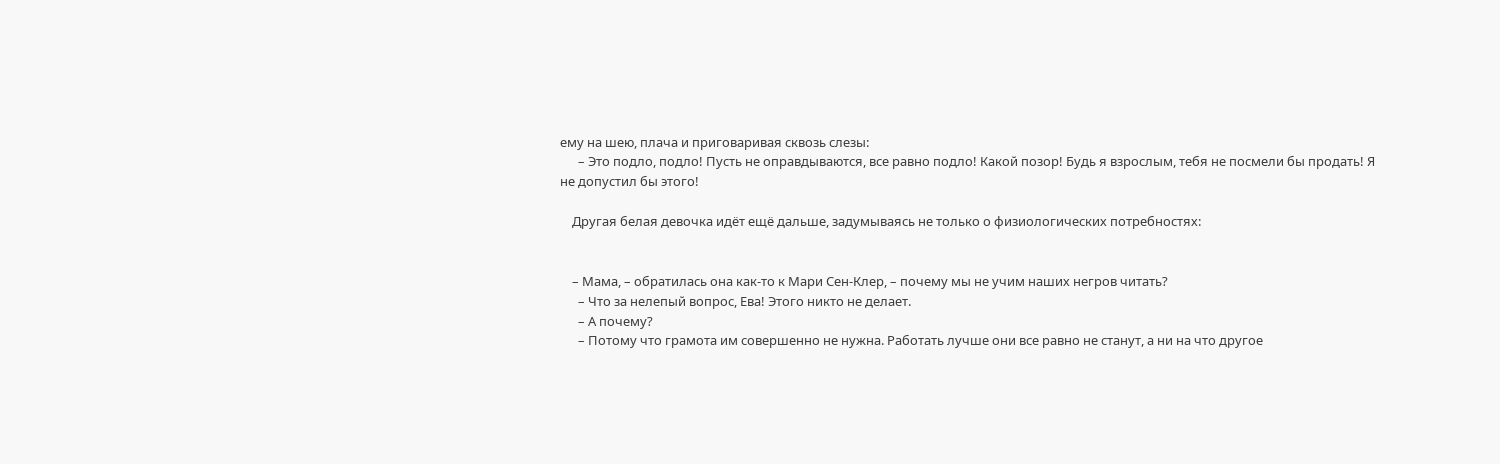ему на шею, плача и приговаривая сквозь слезы:
      – Это подло, подло! Пусть не оправдываются, все равно подло! Какой позор! Будь я взрослым, тебя не посмели бы продать! Я не допустил бы этого!

    Другая белая девочка идёт ещё дальше, задумываясь не только о физиологических потребностях:


    – Мама, – обратилась она как-то к Мари Сен-Клер, – почему мы не учим наших негров читать?
      – Что за нелепый вопрос, Ева! Этого никто не делает.
      – А почему?
      – Потому что грамота им совершенно не нужна. Работать лучше они все равно не станут, а ни на что другое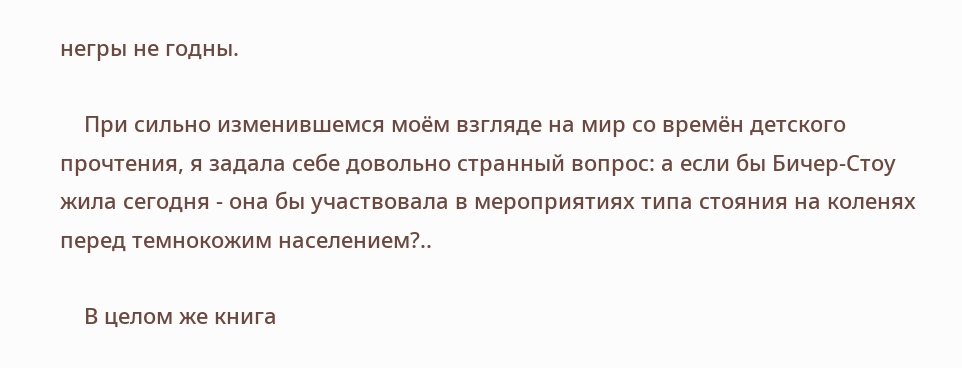негры не годны.

    При сильно изменившемся моём взгляде на мир со времён детского прочтения, я задала себе довольно странный вопрос: а если бы Бичер-Стоу жила сегодня - она бы участвовала в мероприятиях типа стояния на коленях перед темнокожим населением?..

    В целом же книга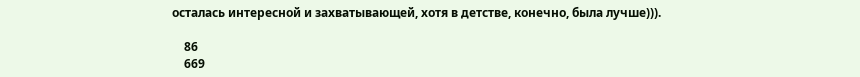осталась интересной и захватывающей, хотя в детстве, конечно, была лучше))).

    86
    669